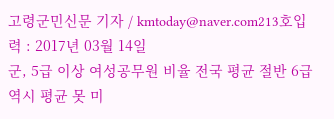고령군민신문 기자 / kmtoday@naver.com213호입력 : 2017년 03월 14일
군, 5급 이상 여성공무원 비율 전국 평균 절반 6급 역시 평균 못 미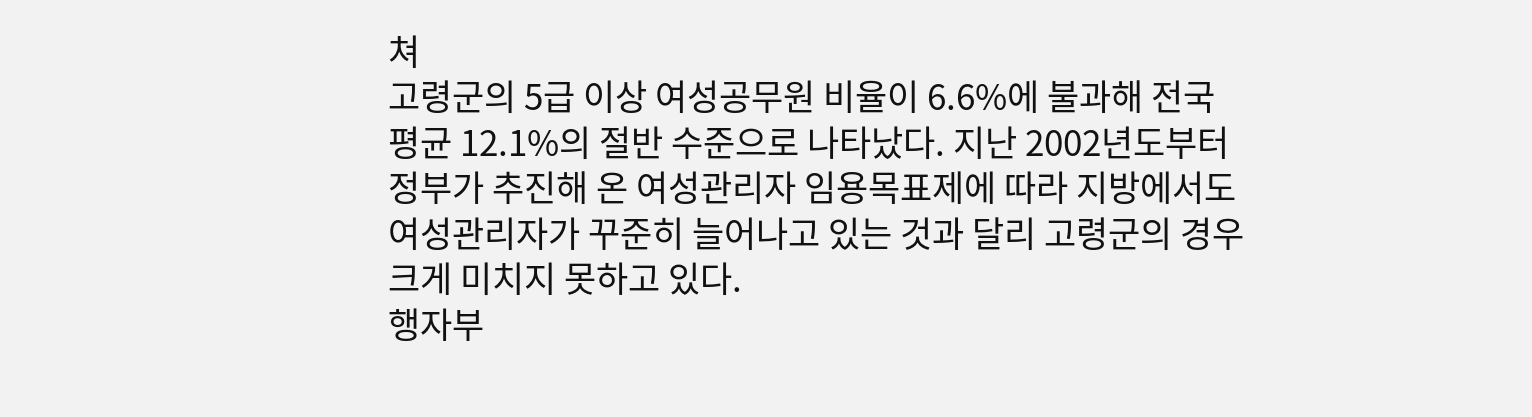쳐
고령군의 5급 이상 여성공무원 비율이 6.6%에 불과해 전국 평균 12.1%의 절반 수준으로 나타났다. 지난 2002년도부터 정부가 추진해 온 여성관리자 임용목표제에 따라 지방에서도 여성관리자가 꾸준히 늘어나고 있는 것과 달리 고령군의 경우 크게 미치지 못하고 있다.
행자부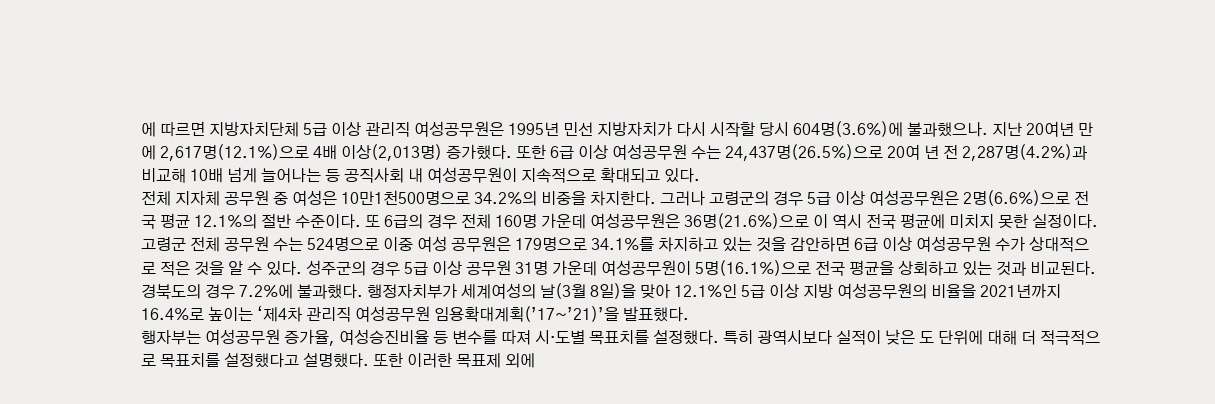에 따르면 지방자치단체 5급 이상 관리직 여성공무원은 1995년 민선 지방자치가 다시 시작할 당시 604명(3.6%)에 불과했으나. 지난 20여년 만에 2,617명(12.1%)으로 4배 이상(2,013명) 증가했다. 또한 6급 이상 여성공무원 수는 24,437명(26.5%)으로 20여 년 전 2,287명(4.2%)과 비교해 10배 넘게 늘어나는 등 공직사회 내 여성공무원이 지속적으로 확대되고 있다.
전체 지자체 공무원 중 여성은 10만1천500명으로 34.2%의 비중을 차지한다. 그러나 고령군의 경우 5급 이상 여성공무원은 2명(6.6%)으로 전국 평균 12.1%의 절반 수준이다. 또 6급의 경우 전체 160명 가운데 여성공무원은 36명(21.6%)으로 이 역시 전국 평균에 미치지 못한 실정이다.
고령군 전체 공무원 수는 524명으로 이중 여성 공무원은 179명으로 34.1%를 차지하고 있는 것을 감안하면 6급 이상 여성공무원 수가 상대적으로 적은 것을 알 수 있다. 성주군의 경우 5급 이상 공무원 31명 가운데 여성공무원이 5명(16.1%)으로 전국 평균을 상회하고 있는 것과 비교된다. 경북도의 경우 7.2%에 불과했다. 행정자치부가 세계여성의 날(3월 8일)을 맞아 12.1%인 5급 이상 지방 여성공무원의 비율을 2021년까지 16.4%로 높이는 ‘제4차 관리직 여성공무원 임용확대계획(’17~’21)’을 발표했다.
행자부는 여성공무원 증가율, 여성승진비율 등 변수를 따져 시·도별 목표치를 설정했다. 특히 광역시보다 실적이 낮은 도 단위에 대해 더 적극적으로 목표치를 설정했다고 설명했다. 또한 이러한 목표제 외에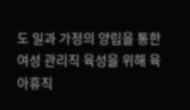도 일과 가정의 양립을 통한 여성 관리직 육성을 위해 육아휴직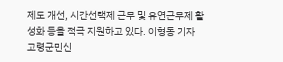제도 개선, 시간선택제 근무 및 유연근무제 활성화 등을 적극 지원하고 있다. 이형동 기자
고령군민신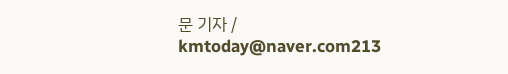문 기자 / kmtoday@naver.com213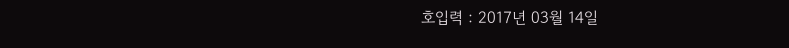호입력 : 2017년 03월 14일